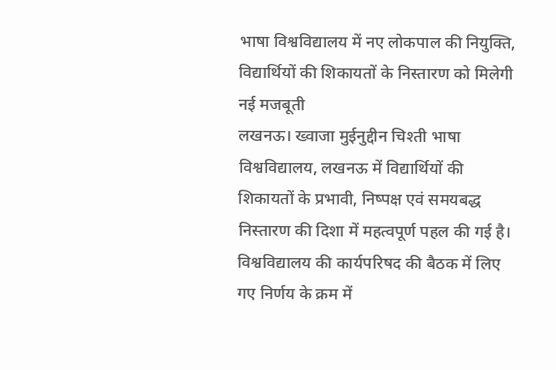भाषा विश्वविद्यालय में नए लोकपाल की नियुक्ति, विद्यार्थियों की शिकायतों के निस्तारण को मिलेगी नई मजबूती
लखनऊ। ख्वाजा मुईनुद्दीन चिश्ती भाषा विश्वविद्यालय, लखनऊ में विद्यार्थियों की शिकायतों के प्रभावी, निष्पक्ष एवं समयबद्ध निस्तारण की दिशा में महत्वपूर्ण पहल की गई है। विश्वविद्यालय की कार्यपरिषद की बैठक में लिए गए निर्णय के क्रम में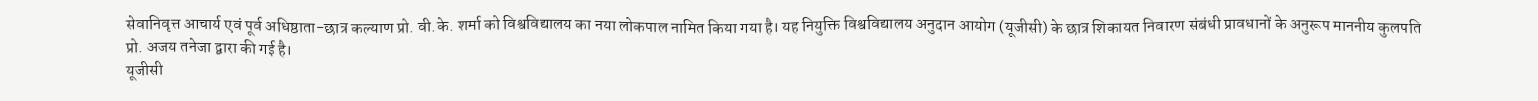सेवानिवृत्त आचार्य एवं पूर्व अधिष्ठाता-छात्र कल्याण प्रो. वी.के. शर्मा को विश्वविद्यालय का नया लोकपाल नामित किया गया है। यह नियुक्ति विश्वविद्यालय अनुदान आयोग (यूजीसी) के छात्र शिकायत निवारण संबंधी प्रावधानों के अनुरूप माननीय कुलपति प्रो. अजय तनेजा द्वारा की गई है।
यूजीसी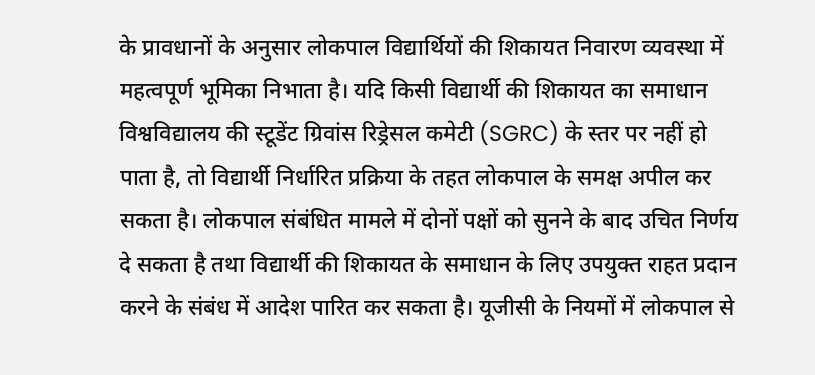के प्रावधानों के अनुसार लोकपाल विद्यार्थियों की शिकायत निवारण व्यवस्था में महत्वपूर्ण भूमिका निभाता है। यदि किसी विद्यार्थी की शिकायत का समाधान विश्वविद्यालय की स्टूडेंट ग्रिवांस रिड्रेसल कमेटी (SGRC) के स्तर पर नहीं हो पाता है, तो विद्यार्थी निर्धारित प्रक्रिया के तहत लोकपाल के समक्ष अपील कर सकता है। लोकपाल संबंधित मामले में दोनों पक्षों को सुनने के बाद उचित निर्णय दे सकता है तथा विद्यार्थी की शिकायत के समाधान के लिए उपयुक्त राहत प्रदान करने के संबंध में आदेश पारित कर सकता है। यूजीसी के नियमों में लोकपाल से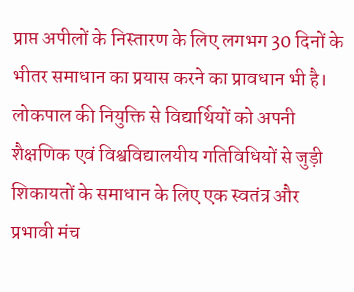प्राप्त अपीलों के निस्तारण के लिए लगभग 30 दिनों के भीतर समाधान का प्रयास करने का प्रावधान भी है।
लोकपाल की नियुक्ति से विद्यार्थियों को अपनी शैक्षणिक एवं विश्वविद्यालयीय गतिविधियों से जुड़ी शिकायतों के समाधान के लिए एक स्वतंत्र और प्रभावी मंच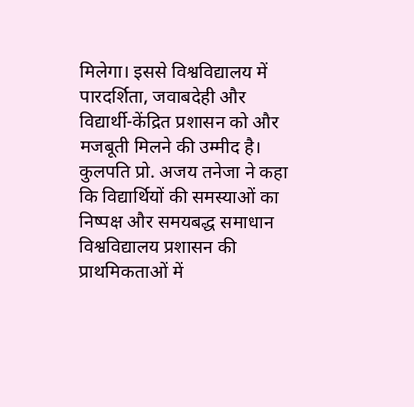मिलेगा। इससे विश्वविद्यालय में पारदर्शिता, जवाबदेही और विद्यार्थी-केंद्रित प्रशासन को और मजबूती मिलने की उम्मीद है।
कुलपति प्रो. अजय तनेजा ने कहा कि विद्यार्थियों की समस्याओं का निष्पक्ष और समयबद्ध समाधान विश्वविद्यालय प्रशासन की प्राथमिकताओं में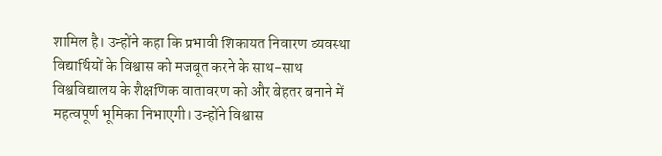शामिल है। उन्होंने कहा कि प्रभावी शिकायत निवारण व्यवस्था विद्यार्थियों के विश्वास को मजबूत करने के साथ-साथ विश्वविद्यालय के शैक्षणिक वातावरण को और बेहतर बनाने में महत्वपूर्ण भूमिका निभाएगी। उन्होंने विश्वास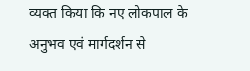व्यक्त किया कि नए लोकपाल के अनुभव एवं मार्गदर्शन से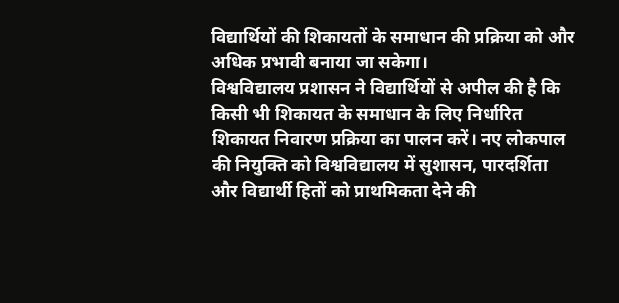विद्यार्थियों की शिकायतों के समाधान की प्रक्रिया को और अधिक प्रभावी बनाया जा सकेगा।
विश्वविद्यालय प्रशासन ने विद्यार्थियों से अपील की है कि किसी भी शिकायत के समाधान के लिए निर्धारित शिकायत निवारण प्रक्रिया का पालन करें। नए लोकपाल की नियुक्ति को विश्वविद्यालय में सुशासन, पारदर्शिता और विद्यार्थी हितों को प्राथमिकता देने की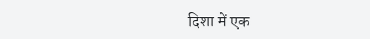दिशा में एक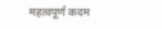महत्वपूर्ण कदम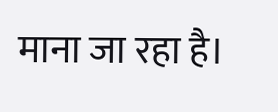माना जा रहा है।